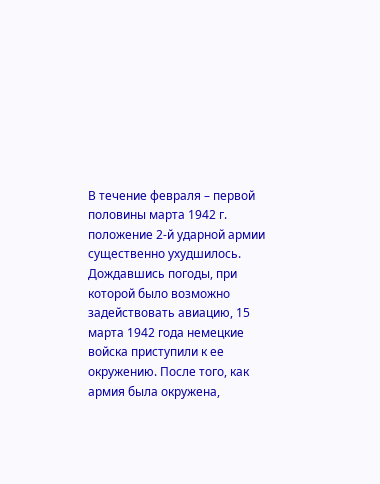В течение февраля – первой половины марта 1942 г. положение 2-й ударной армии существенно ухудшилось. Дождавшись погоды, при которой было возможно задействовать авиацию, 15 марта 1942 года немецкие войска приступили к ее окружению. После того, как армия была окружена,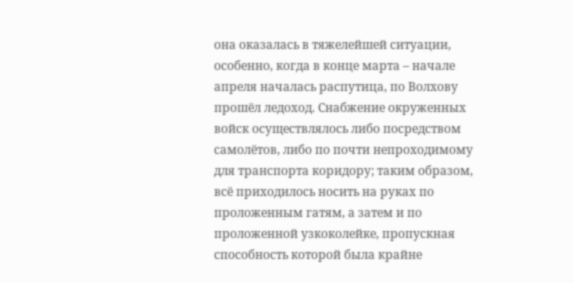она оказалась в тяжелейшей ситуации, особенно, когда в конце марта – начале апреля началась распутица, по Волхову прошёл ледоход. Снабжение окруженных войск осуществлялось либо посредством самолётов, либо по почти непроходимому для транспорта коридору; таким образом, всё приходилось носить на руках по проложенным гатям, а затем и по проложенной узкоколейке, пропускная способность которой была крайне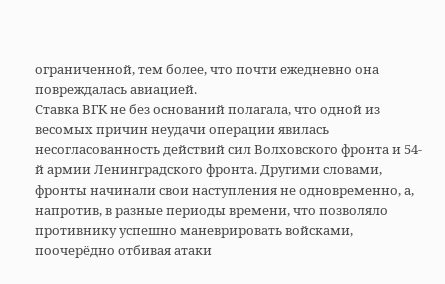ограниченной, тем более, что почти ежедневно она повреждалась авиацией.
Ставка ВГК не без оснований полагала, что одной из весомых причин неудачи операции явилась несогласованность действий сил Волховского фронта и 54-й армии Ленинградского фронта. Другими словами, фронты начинали свои наступления не одновременно, а, напротив, в разные периоды времени, что позволяло противнику успешно маневрировать войсками, поочерёдно отбивая атаки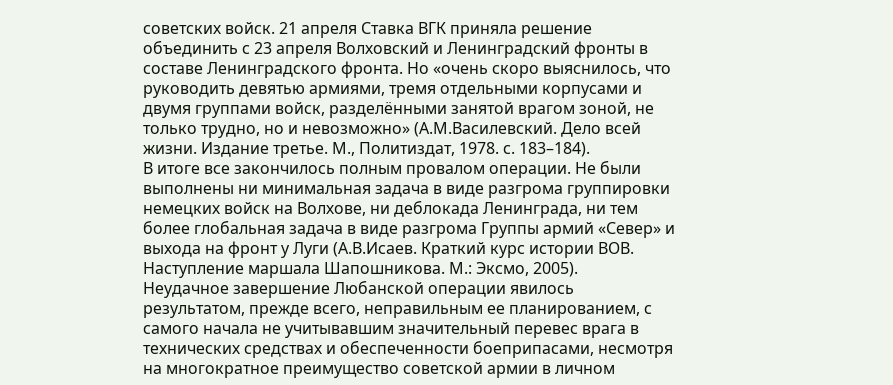советских войск. 21 апреля Ставка ВГК приняла решение объединить с 23 апреля Волховский и Ленинградский фронты в составе Ленинградского фронта. Но «очень скоро выяснилось, что руководить девятью армиями, тремя отдельными корпусами и двумя группами войск, разделёнными занятой врагом зоной, не только трудно, но и невозможно» (А.М.Василевский. Дело всей жизни. Издание третье. М., Политиздат, 1978. с. 183–184).
В итоге все закончилось полным провалом операции. Не были выполнены ни минимальная задача в виде разгрома группировки немецких войск на Волхове, ни деблокада Ленинграда, ни тем более глобальная задача в виде разгрома Группы армий «Север» и выхода на фронт у Луги (А.В.Исаев. Краткий курс истории ВОВ. Наступление маршала Шапошникова. М.: Эксмо, 2005).
Неудачное завершение Любанской операции явилось результатом, прежде всего, неправильным ее планированием, с самого начала не учитывавшим значительный перевес врага в технических средствах и обеспеченности боеприпасами, несмотря на многократное преимущество советской армии в личном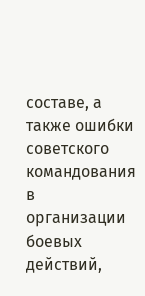составе, а также ошибки советского командования в организации боевых действий,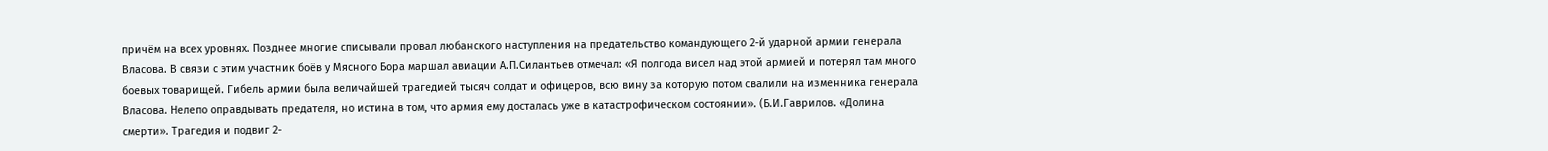причём на всех уровнях. Позднее многие списывали провал любанского наступления на предательство командующего 2-й ударной армии генерала Власова. В связи с этим участник боёв у Мясного Бора маршал авиации А.П.Силантьев отмечал: «Я полгода висел над этой армией и потерял там много боевых товарищей. Гибель армии была величайшей трагедией тысяч солдат и офицеров, всю вину за которую потом свалили на изменника генерала Власова. Нелепо оправдывать предателя, но истина в том, что армия ему досталась уже в катастрофическом состоянии». (Б.И.Гаврилов. «Долина смерти». Трагедия и подвиг 2-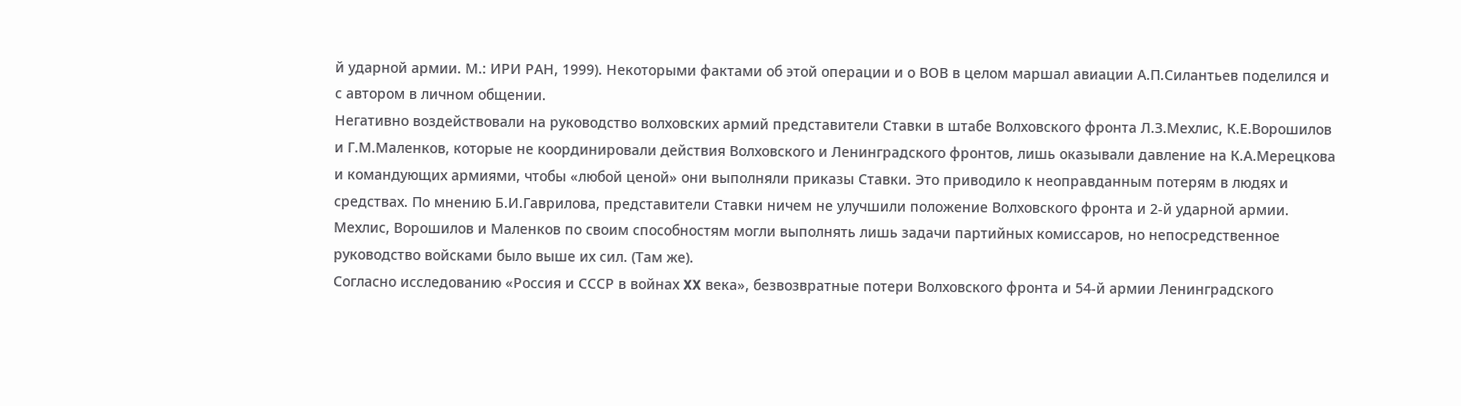й ударной армии. М.: ИРИ РАН, 1999). Некоторыми фактами об этой операции и о ВОВ в целом маршал авиации А.П.Силантьев поделился и с автором в личном общении.
Негативно воздействовали на руководство волховских армий представители Ставки в штабе Волховского фронта Л.З.Мехлис, К.Е.Ворошилов и Г.М.Маленков, которые не координировали действия Волховского и Ленинградского фронтов, лишь оказывали давление на К.А.Мерецкова и командующих армиями, чтобы «любой ценой» они выполняли приказы Ставки. Это приводило к неоправданным потерям в людях и средствах. По мнению Б.И.Гаврилова, представители Ставки ничем не улучшили положение Волховского фронта и 2-й ударной армии. Мехлис, Ворошилов и Маленков по своим способностям могли выполнять лишь задачи партийных комиссаров, но непосредственное руководство войсками было выше их сил. (Там же).
Согласно исследованию «Россия и СССР в войнах XX века», безвозвратные потери Волховского фронта и 54-й армии Ленинградского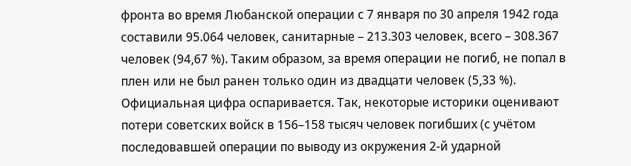фронта во время Любанской операции с 7 января по 30 апреля 1942 года составили 95.064 человек, санитарные – 213.303 человек, всего – 308.367 человек (94,67 %). Таким образом, за время операции не погиб, не попал в плен или не был ранен только один из двадцати человек (5,33 %).
Официальная цифра оспаривается. Так, некоторые историки оценивают потери советских войск в 156–158 тысяч человек погибших (с учётом последовавшей операции по выводу из окружения 2-й ударной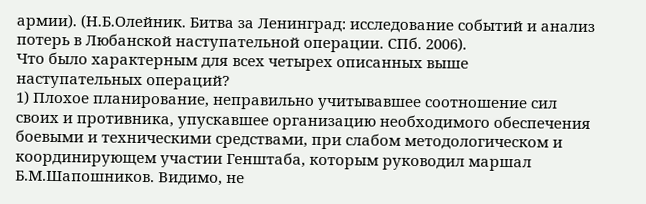армии). (Н.Б.Олейник. Битва за Ленинград: исследование событий и анализ потерь в Любанской наступательной операции. СПб. 2006).
Что было характерным для всех четырех описанных выше наступательных операций?
1) Плохое планирование, неправильно учитывавшее соотношение сил своих и противника, упускавшее организацию необходимого обеспечения боевыми и техническими средствами, при слабом методологическом и координирующем участии Генштаба, которым руководил маршал Б.М.Шапошников. Видимо, не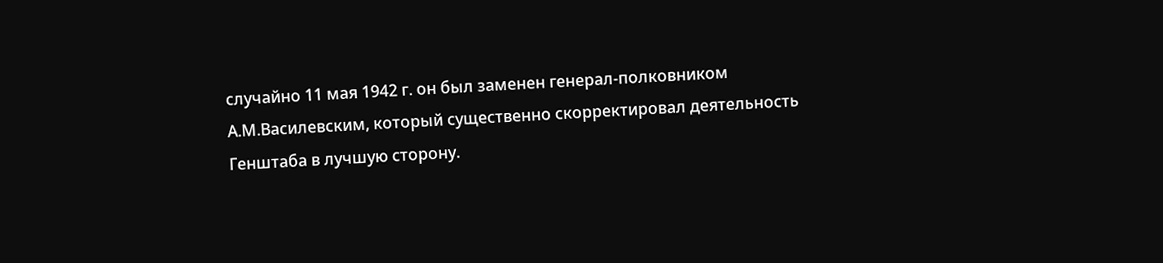случайно 11 мая 1942 г. он был заменен генерал-полковником А.М.Василевским, который существенно скорректировал деятельность Генштаба в лучшую сторону.